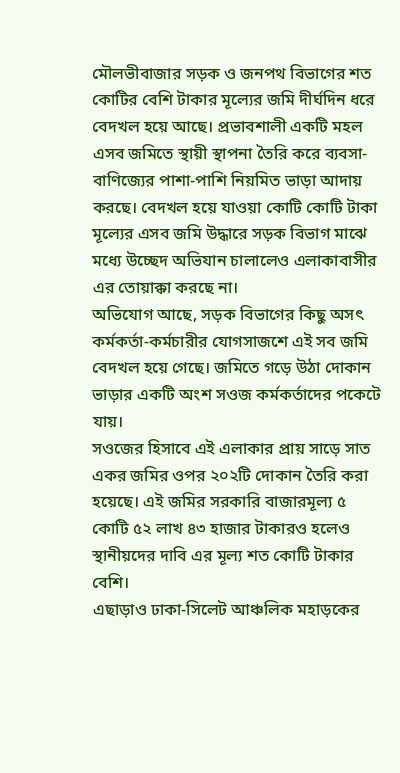মৌলভীবাজার সড়ক ও জনপথ বিভাগের শত কোটির বেশি টাকার মূল্যের জমি দীর্ঘদিন ধরে বেদখল হয়ে আছে। প্রভাবশালী একটি মহল এসব জমিতে স্থায়ী স্থাপনা তৈরি করে ব্যবসা-বাণিজ্যের পাশা-পাশি নিয়মিত ভাড়া আদায় করছে। বেদখল হয়ে যাওয়া কোটি কোটি টাকা মূল্যের এসব জমি উদ্ধারে সড়ক বিভাগ মাঝে মধ্যে উচ্ছেদ অভিযান চালালেও এলাকাবাসীর এর তোয়াক্কা করছে না।
অভিযোগ আছে, সড়ক বিভাগের কিছু অসৎ কর্মকর্তা-কর্মচারীর যোগসাজশে এই সব জমি বেদখল হয়ে গেছে। জমিতে গড়ে উঠা দোকান ভাড়ার একটি অংশ সওজ কর্মকর্তাদের পকেটে যায়।
সওজের হিসাবে এই এলাকার প্রায় সাড়ে সাত একর জমির ওপর ২০২টি দোকান তৈরি করা হয়েছে। এই জমির সরকারি বাজারমূল্য ৫ কোটি ৫২ লাখ ৪৩ হাজার টাকারও হলেও স্থানীয়দের দাবি এর মূল্য শত কোটি টাকার বেশি।
এছাড়াও ঢাকা-সিলেট আঞ্চলিক মহাড়কের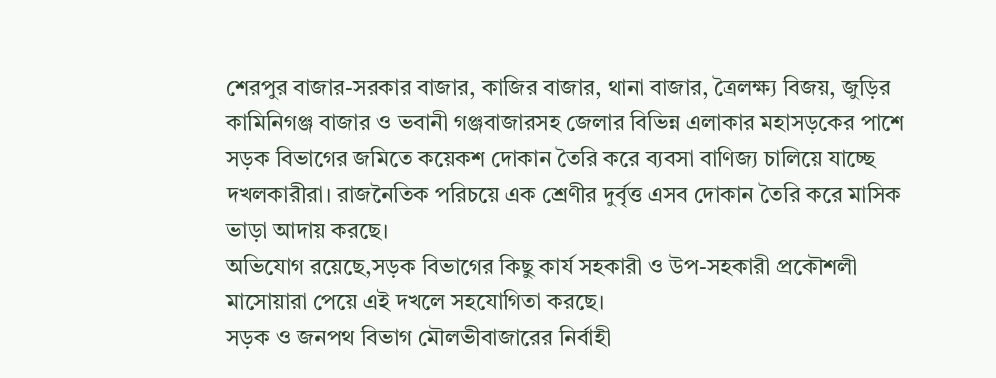শেরপুর বাজার-সরকার বাজার, কাজির বাজার, থানা বাজার, ত্রৈলক্ষ্য বিজয়, জুড়ির কামিনিগঞ্জ বাজার ও ভবানী গঞ্জবাজারসহ জেলার বিভিন্ন এলাকার মহাসড়কের পাশে সড়ক বিভাগের জমিতে কয়েকশ দোকান তৈরি করে ব্যবসা বাণিজ্য চালিয়ে যাচ্ছে দখলকারীরা। রাজনৈতিক পরিচয়ে এক শ্রেণীর দুর্বৃত্ত এসব দোকান তৈরি করে মাসিক ভাড়া আদায় করছে।
অভিযোগ রয়েছে,সড়ক বিভাগের কিছু কার্য সহকারী ও উপ-সহকারী প্রকৌশলী মাসোয়ারা পেয়ে এই দখলে সহযোগিতা করছে।
সড়ক ও জনপথ বিভাগ মৌলভীবাজারের নির্বাহী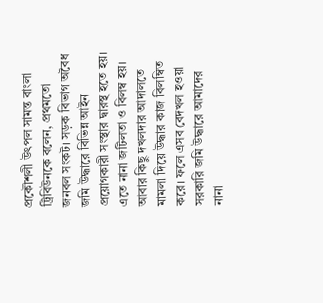প্রকৌশলী উৎপল সামন্ত বাংলা ট্রিবিউনকে বলেন, প্রথমতো জনবল সংকট। সড়ক বিভাগ অবৈধ জমি উদ্ধারে বিভিন্ন আইন প্রয়োগকারী সংস্থার দ্বারস্থ হতে হয়। এতে নানা জটিলতা ও বিলম্ব হয়। আবার কিছু দখলদার আদালতে মামলা দিয়ে উদ্ধার কাজ বিলম্বিত করে। ফলে এসব বেদখল হওয়া সরকারি জমি উদ্ধারে আমাদের নানা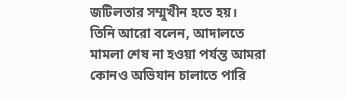জটিলতার সম্মুখীন হতে হয়।
তিনি আরো বলেন, আদালতে মামলা শেষ না হওয়া পর্যন্ত আমরা কোনও অভিযান চালাতে পারি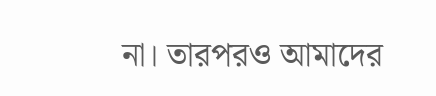না। তারপরও আমাদের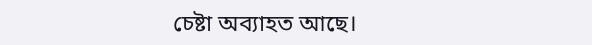চেষ্টা অব্যাহত আছে।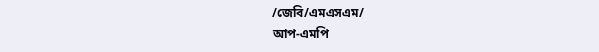/জেবি/এমএসএম/
আপ-এমপি